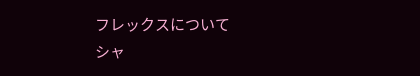フレックスについて
シャ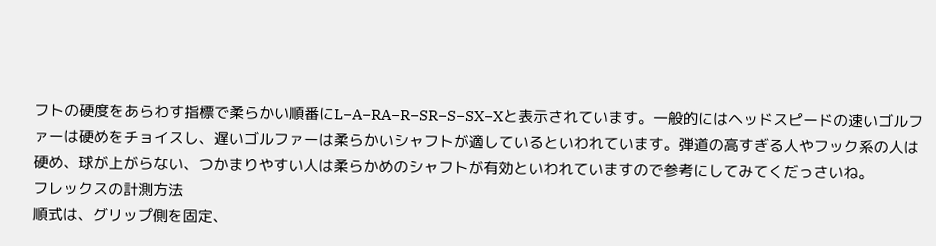フトの硬度をあらわす指標で柔らかい順番にL−A−RA−R−SR−S−SX−Xと表示されています。一般的にはヘッドスピードの速いゴルファーは硬めをチョイスし、遅いゴルファーは柔らかいシャフトが適しているといわれています。弾道の高すぎる人やフック系の人は硬め、球が上がらない、つかまりやすい人は柔らかめのシャフトが有効といわれていますので参考にしてみてくだっさいね。
フレックスの計測方法
順式は、グリップ側を固定、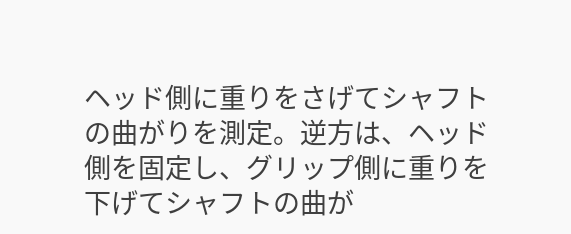ヘッド側に重りをさげてシャフトの曲がりを測定。逆方は、ヘッド側を固定し、グリップ側に重りを下げてシャフトの曲が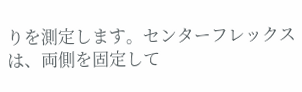りを測定します。センターフレックスは、両側を固定して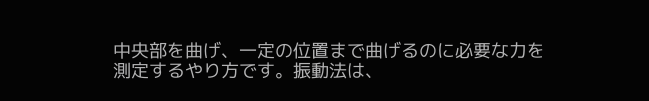中央部を曲げ、一定の位置まで曲げるのに必要な力を測定するやり方です。振動法は、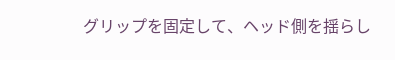グリップを固定して、ヘッド側を揺らし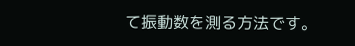て振動数を測る方法です。